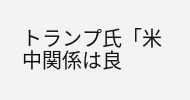トランプ氏「米中関係は良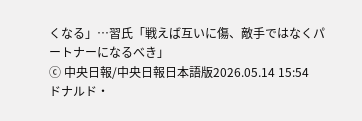くなる」…習氏「戦えば互いに傷、敵手ではなくパートナーになるべき」
ⓒ 中央日報/中央日報日本語版2026.05.14 15:54
ドナルド・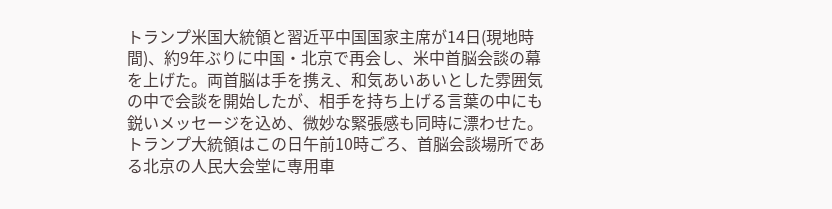トランプ米国大統領と習近平中国国家主席が14日(現地時間)、約9年ぶりに中国・北京で再会し、米中首脳会談の幕を上げた。両首脳は手を携え、和気あいあいとした雰囲気の中で会談を開始したが、相手を持ち上げる言葉の中にも鋭いメッセージを込め、微妙な緊張感も同時に漂わせた。
トランプ大統領はこの日午前10時ごろ、首脳会談場所である北京の人民大会堂に専用車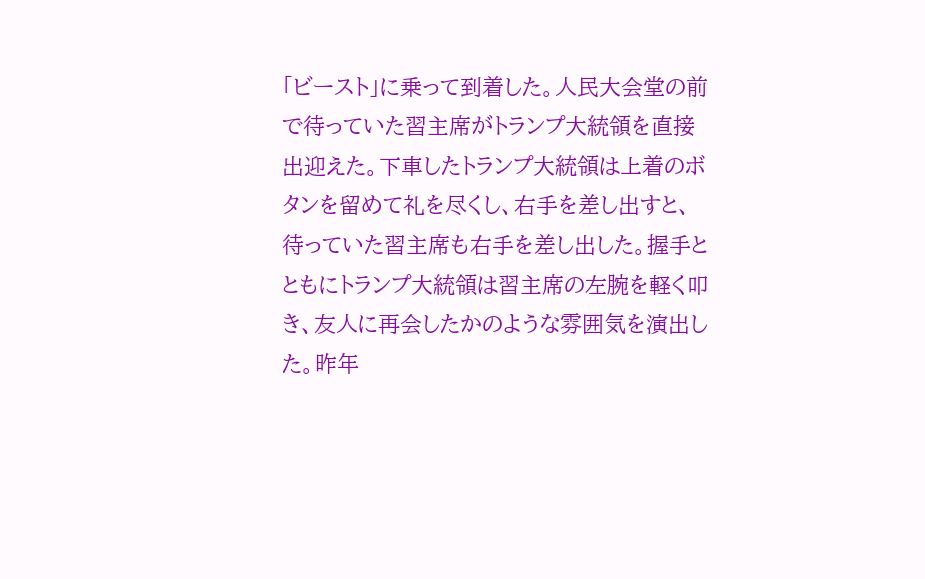「ビースト」に乗って到着した。人民大会堂の前で待っていた習主席がトランプ大統領を直接出迎えた。下車したトランプ大統領は上着のボタンを留めて礼を尽くし、右手を差し出すと、待っていた習主席も右手を差し出した。握手とともにトランプ大統領は習主席の左腕を軽く叩き、友人に再会したかのような雰囲気を演出した。昨年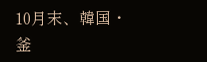10月末、韓国・釜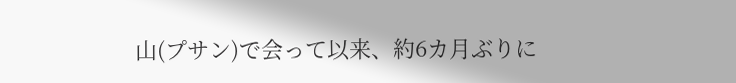山(プサン)で会って以来、約6カ月ぶりに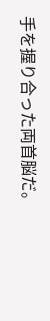手を握り合った両首脳だ。